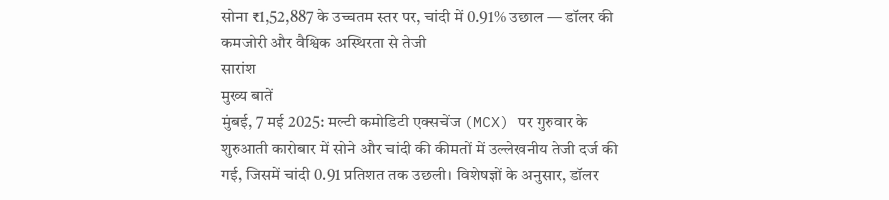सोना ₹1,52,887 के उच्चतम स्तर पर, चांदी में 0.91% उछाल — डॉलर की कमजोरी और वैश्विक अस्थिरता से तेजी
सारांश
मुख्य बातें
मुंबई, 7 मई 2025: मल्टी कमोडिटी एक्सचेंज (MCX) पर गुरुवार के शुरुआती कारोबार में सोने और चांदी की कीमतों में उल्लेखनीय तेजी दर्ज की गई, जिसमें चांदी 0.91 प्रतिशत तक उछली। विशेषज्ञों के अनुसार, डॉलर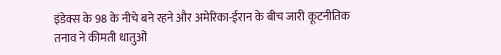इंडेक्स के 98 के नीचे बने रहने और अमेरिका-ईरान के बीच जारी कूटनीतिक तनाव ने कीमती धातुओं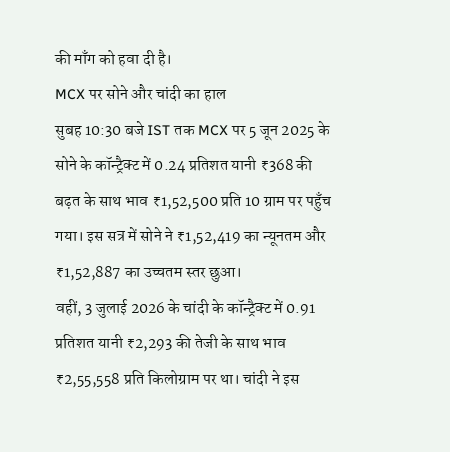की माँग को हवा दी है।
MCX पर सोने और चांदी का हाल
सुबह 10:30 बजे IST तक MCX पर 5 जून 2025 के सोने के कॉन्ट्रैक्ट में 0.24 प्रतिशत यानी ₹368 की बढ़त के साथ भाव ₹1,52,500 प्रति 10 ग्राम पर पहुँच गया। इस सत्र में सोने ने ₹1,52,419 का न्यूनतम और ₹1,52,887 का उच्चतम स्तर छुआ।
वहीं, 3 जुलाई 2026 के चांदी के कॉन्ट्रैक्ट में 0.91 प्रतिशत यानी ₹2,293 की तेजी के साथ भाव ₹2,55,558 प्रति किलोग्राम पर था। चांदी ने इस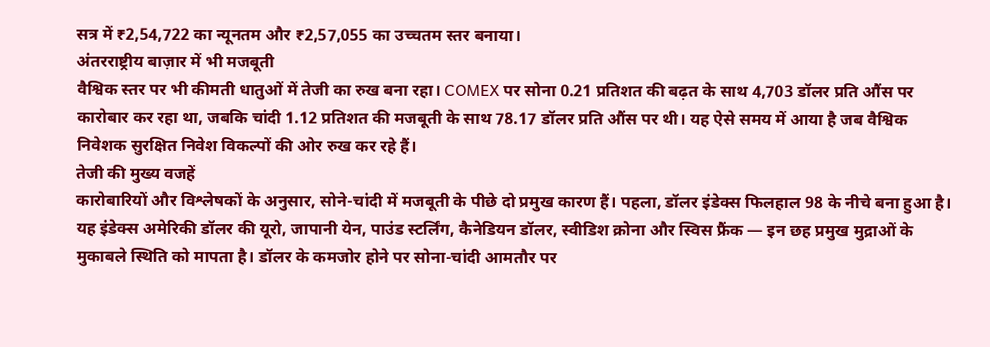सत्र में ₹2,54,722 का न्यूनतम और ₹2,57,055 का उच्चतम स्तर बनाया।
अंतरराष्ट्रीय बाज़ार में भी मजबूती
वैश्विक स्तर पर भी कीमती धातुओं में तेजी का रुख बना रहा। COMEX पर सोना 0.21 प्रतिशत की बढ़त के साथ 4,703 डॉलर प्रति औंस पर कारोबार कर रहा था, जबकि चांदी 1.12 प्रतिशत की मजबूती के साथ 78.17 डॉलर प्रति औंस पर थी। यह ऐसे समय में आया है जब वैश्विक निवेशक सुरक्षित निवेश विकल्पों की ओर रुख कर रहे हैं।
तेजी की मुख्य वजहें
कारोबारियों और विश्लेषकों के अनुसार, सोने-चांदी में मजबूती के पीछे दो प्रमुख कारण हैं। पहला, डॉलर इंडेक्स फिलहाल 98 के नीचे बना हुआ है। यह इंडेक्स अमेरिकी डॉलर की यूरो, जापानी येन, पाउंड स्टर्लिंग, कैनेडियन डॉलर, स्वीडिश क्रोना और स्विस फ्रैंक — इन छह प्रमुख मुद्राओं के मुकाबले स्थिति को मापता है। डॉलर के कमजोर होने पर सोना-चांदी आमतौर पर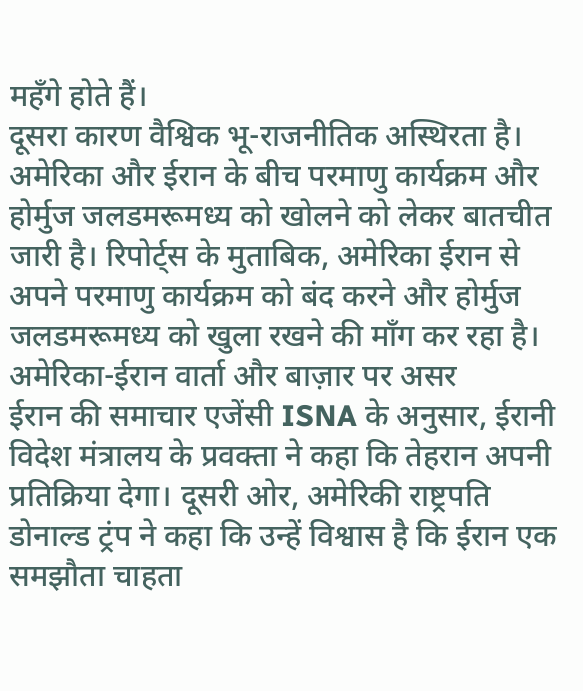महँगे होते हैं।
दूसरा कारण वैश्विक भू-राजनीतिक अस्थिरता है। अमेरिका और ईरान के बीच परमाणु कार्यक्रम और होर्मुज जलडमरूमध्य को खोलने को लेकर बातचीत जारी है। रिपोर्ट्स के मुताबिक, अमेरिका ईरान से अपने परमाणु कार्यक्रम को बंद करने और होर्मुज जलडमरूमध्य को खुला रखने की माँग कर रहा है।
अमेरिका-ईरान वार्ता और बाज़ार पर असर
ईरान की समाचार एजेंसी ISNA के अनुसार, ईरानी विदेश मंत्रालय के प्रवक्ता ने कहा कि तेहरान अपनी प्रतिक्रिया देगा। दूसरी ओर, अमेरिकी राष्ट्रपति डोनाल्ड ट्रंप ने कहा कि उन्हें विश्वास है कि ईरान एक समझौता चाहता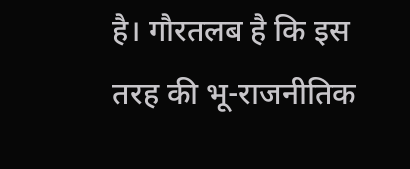है। गौरतलब है कि इस तरह की भू-राजनीतिक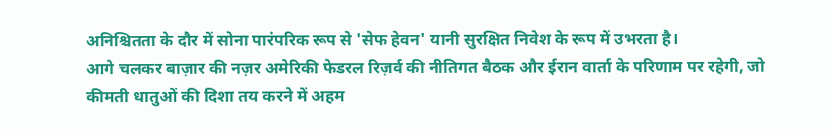अनिश्चितता के दौर में सोना पारंपरिक रूप से 'सेफ हेवन' यानी सुरक्षित निवेश के रूप में उभरता है।
आगे चलकर बाज़ार की नज़र अमेरिकी फेडरल रिज़र्व की नीतिगत बैठक और ईरान वार्ता के परिणाम पर रहेगी, जो कीमती धातुओं की दिशा तय करने में अहम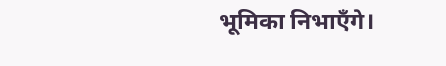भूमिका निभाएँगे।